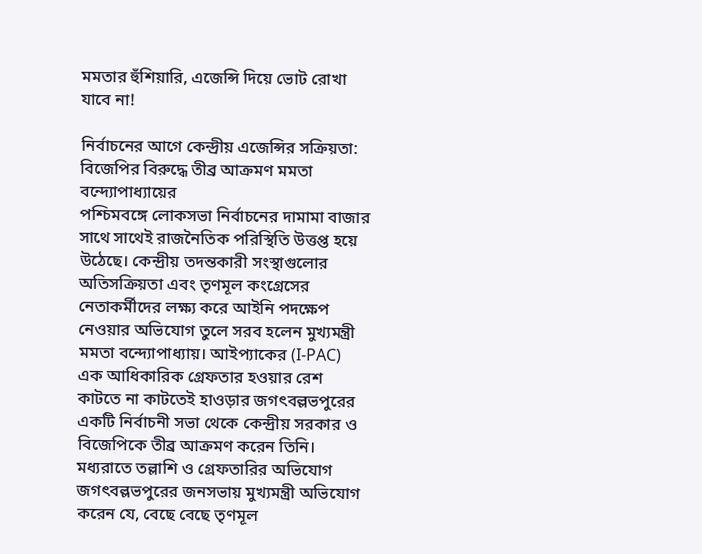মমতার হুঁশিয়ারি, এজেন্সি দিয়ে ভোট রোখা যাবে না!

নির্বাচনের আগে কেন্দ্রীয় এজেন্সির সক্রিয়তা: বিজেপির বিরুদ্ধে তীব্র আক্রমণ মমতা বন্দ্যোপাধ্যায়ের
পশ্চিমবঙ্গে লোকসভা নির্বাচনের দামামা বাজার সাথে সাথেই রাজনৈতিক পরিস্থিতি উত্তপ্ত হয়ে উঠেছে। কেন্দ্রীয় তদন্তকারী সংস্থাগুলোর অতিসক্রিয়তা এবং তৃণমূল কংগ্রেসের নেতাকর্মীদের লক্ষ্য করে আইনি পদক্ষেপ নেওয়ার অভিযোগ তুলে সরব হলেন মুখ্যমন্ত্রী মমতা বন্দ্যোপাধ্যায়। আইপ্যাকের (I-PAC) এক আধিকারিক গ্রেফতার হওয়ার রেশ কাটতে না কাটতেই হাওড়ার জগৎবল্লভপুরের একটি নির্বাচনী সভা থেকে কেন্দ্রীয় সরকার ও বিজেপিকে তীব্র আক্রমণ করেন তিনি।
মধ্যরাতে তল্লাশি ও গ্রেফতারির অভিযোগ
জগৎবল্লভপুরের জনসভায় মুখ্যমন্ত্রী অভিযোগ করেন যে, বেছে বেছে তৃণমূল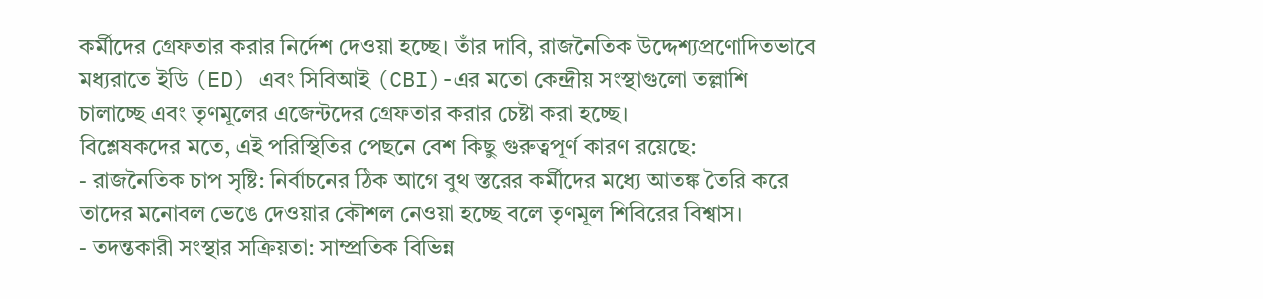কর্মীদের গ্রেফতার করার নির্দেশ দেওয়া হচ্ছে। তাঁর দাবি, রাজনৈতিক উদ্দেশ্যপ্রণোদিতভাবে মধ্যরাতে ইডি (ED) এবং সিবিআই (CBI)-এর মতো কেন্দ্রীয় সংস্থাগুলো তল্লাশি চালাচ্ছে এবং তৃণমূলের এজেন্টদের গ্রেফতার করার চেষ্টা করা হচ্ছে।
বিশ্লেষকদের মতে, এই পরিস্থিতির পেছনে বেশ কিছু গুরুত্বপূর্ণ কারণ রয়েছে:
- রাজনৈতিক চাপ সৃষ্টি: নির্বাচনের ঠিক আগে বুথ স্তরের কর্মীদের মধ্যে আতঙ্ক তৈরি করে তাদের মনোবল ভেঙে দেওয়ার কৌশল নেওয়া হচ্ছে বলে তৃণমূল শিবিরের বিশ্বাস।
- তদন্তকারী সংস্থার সক্রিয়তা: সাম্প্রতিক বিভিন্ন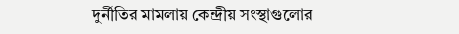দুর্নীতির মামলায় কেন্দ্রীয় সংস্থাগুলোর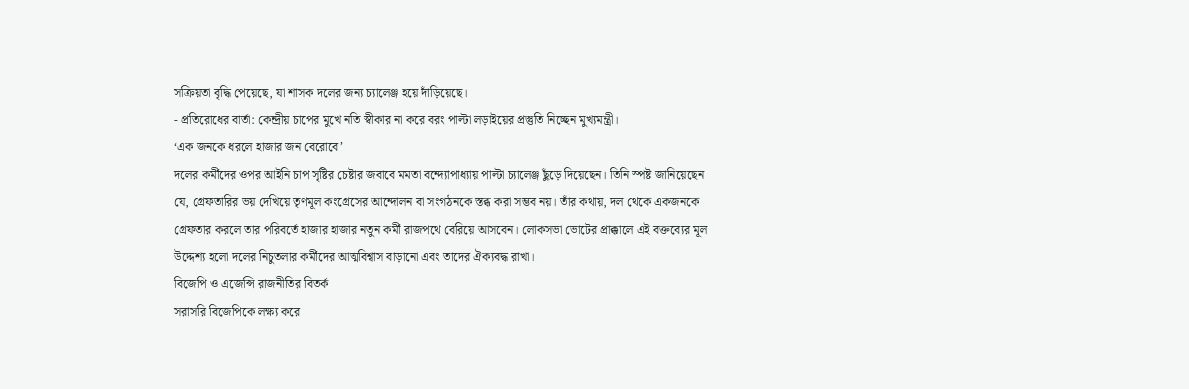সক্রিয়তা বৃদ্ধি পেয়েছে, যা শাসক দলের জন্য চ্যালেঞ্জ হয়ে দাঁড়িয়েছে।
- প্রতিরোধের বার্তা: কেন্দ্রীয় চাপের মুখে নতি স্বীকার না করে বরং পাল্টা লড়াইয়ের প্রস্তুতি নিচ্ছেন মুখ্যমন্ত্রী।
‘এক জনকে ধরলে হাজার জন বেরোবে’
দলের কর্মীদের ওপর আইনি চাপ সৃষ্টির চেষ্টার জবাবে মমতা বন্দ্যোপাধ্যায় পাল্টা চ্যালেঞ্জ ছুঁড়ে দিয়েছেন। তিনি স্পষ্ট জানিয়েছেন যে, গ্রেফতারির ভয় দেখিয়ে তৃণমূল কংগ্রেসের আন্দোলন বা সংগঠনকে স্তব্ধ করা সম্ভব নয়। তাঁর কথায়, দল থেকে একজনকে গ্রেফতার করলে তার পরিবর্তে হাজার হাজার নতুন কর্মী রাজপথে বেরিয়ে আসবেন। লোকসভা ভোটের প্রাক্কালে এই বক্তব্যের মূল উদ্দেশ্য হলো দলের নিচুতলার কর্মীদের আত্মবিশ্বাস বাড়ানো এবং তাদের ঐক্যবদ্ধ রাখা।
বিজেপি ও এজেন্সি রাজনীতির বিতর্ক
সরাসরি বিজেপিকে লক্ষ্য করে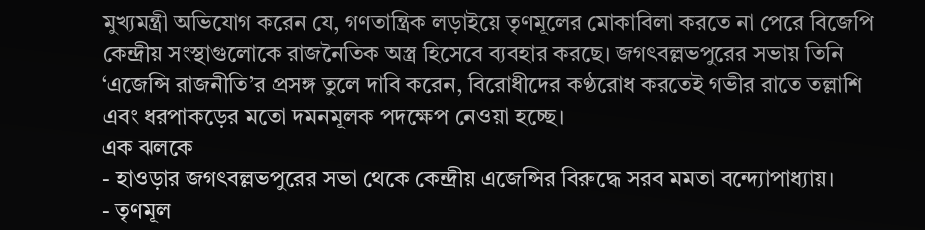মুখ্যমন্ত্রী অভিযোগ করেন যে, গণতান্ত্রিক লড়াইয়ে তৃণমূলের মোকাবিলা করতে না পেরে বিজেপি কেন্দ্রীয় সংস্থাগুলোকে রাজনৈতিক অস্ত্র হিসেবে ব্যবহার করছে। জগৎবল্লভপুরের সভায় তিনি ‘এজেন্সি রাজনীতি’র প্রসঙ্গ তুলে দাবি করেন, বিরোধীদের কণ্ঠরোধ করতেই গভীর রাতে তল্লাশি এবং ধরপাকড়ের মতো দমনমূলক পদক্ষেপ নেওয়া হচ্ছে।
এক ঝলকে
- হাওড়ার জগৎবল্লভপুরের সভা থেকে কেন্দ্রীয় এজেন্সির বিরুদ্ধে সরব মমতা বন্দ্যোপাধ্যায়।
- তৃণমূল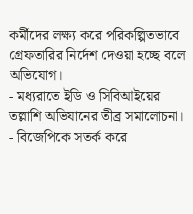কর্মীদের লক্ষ্য করে পরিকল্পিতভাবে গ্রেফতারির নির্দেশ দেওয়া হচ্ছে বলে অভিযোগ।
- মধ্যরাতে ইডি ও সিবিআইয়ের তল্লাশি অভিযানের তীব্র সমালোচনা।
- বিজেপিকে সতর্ক করে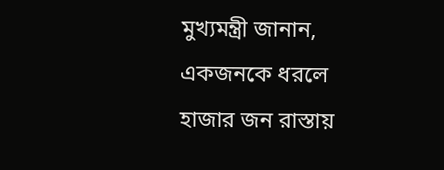মুখ্যমন্ত্রী জানান, একজনকে ধরলে হাজার জন রাস্তায়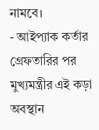নামবে।
- আইপ্যাক কর্তার গ্রেফতারির পর মুখ্যমন্ত্রীর এই কড়া অবস্থান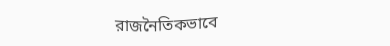রাজনৈতিকভাবে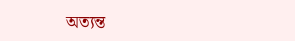অত্যন্ত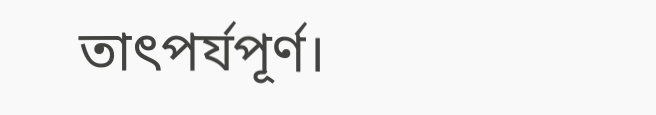তাৎপর্যপূর্ণ।